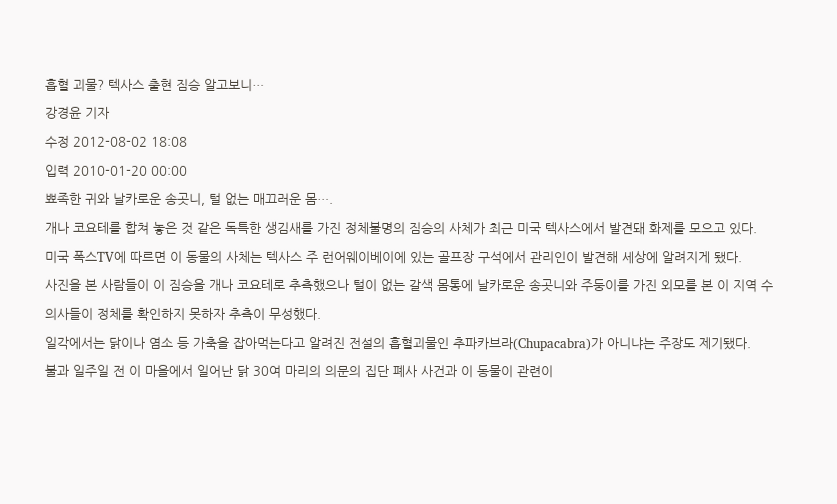흡혈 괴물? 텍사스 출현 짐승 알고보니…
강경윤 기자
수정 2012-08-02 18:08
입력 2010-01-20 00:00
뾰족한 귀와 날카로운 송곳니, 털 없는 매끄러운 몸….
개나 코요테를 합쳐 놓은 것 같은 독특한 생김새를 가진 정체불명의 짐승의 사체가 최근 미국 텍사스에서 발견돼 화제를 모으고 있다.
미국 폭스TV에 따르면 이 동물의 사체는 텍사스 주 런어웨이베이에 있는 골프장 구석에서 관리인이 발견해 세상에 알려지게 됐다.
사진을 본 사람들이 이 짐승을 개나 코요테로 추측했으나 털이 없는 갈색 몸통에 날카로운 송곳니와 주둥이를 가진 외모를 본 이 지역 수의사들이 정체를 확인하지 못하자 추측이 무성했다.
일각에서는 닭이나 염소 등 가축을 잡아먹는다고 알려진 전설의 흡혈괴물인 추파카브라(Chupacabra)가 아니냐는 주장도 제기됐다.
불과 일주일 전 이 마을에서 일어난 닭 30여 마리의 의문의 집단 폐사 사건과 이 동물이 관련이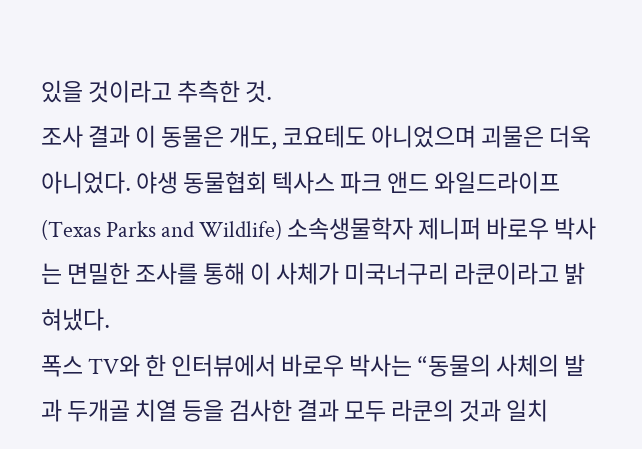있을 것이라고 추측한 것.
조사 결과 이 동물은 개도, 코요테도 아니었으며 괴물은 더욱 아니었다. 야생 동물협회 텍사스 파크 앤드 와일드라이프(Texas Parks and Wildlife) 소속생물학자 제니퍼 바로우 박사는 면밀한 조사를 통해 이 사체가 미국너구리 라쿤이라고 밝혀냈다.
폭스 TV와 한 인터뷰에서 바로우 박사는 “동물의 사체의 발과 두개골 치열 등을 검사한 결과 모두 라쿤의 것과 일치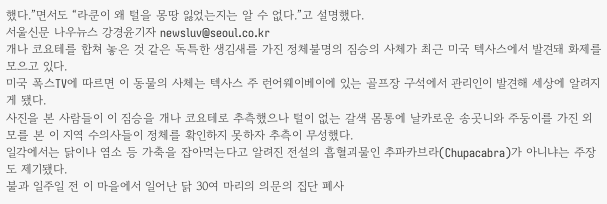했다.”면서도 “라쿤이 왜 털을 몽땅 잃었는지는 알 수 없다.”고 설명했다.
서울신문 나우뉴스 강경윤기자 newsluv@seoul.co.kr
개나 코요테를 합쳐 놓은 것 같은 독특한 생김새를 가진 정체불명의 짐승의 사체가 최근 미국 텍사스에서 발견돼 화제를 모으고 있다.
미국 폭스TV에 따르면 이 동물의 사체는 텍사스 주 런어웨이베이에 있는 골프장 구석에서 관리인이 발견해 세상에 알려지게 됐다.
사진을 본 사람들이 이 짐승을 개나 코요테로 추측했으나 털이 없는 갈색 몸통에 날카로운 송곳니와 주둥이를 가진 외모를 본 이 지역 수의사들이 정체를 확인하지 못하자 추측이 무성했다.
일각에서는 닭이나 염소 등 가축을 잡아먹는다고 알려진 전설의 흡혈괴물인 추파카브라(Chupacabra)가 아니냐는 주장도 제기됐다.
불과 일주일 전 이 마을에서 일어난 닭 30여 마리의 의문의 집단 폐사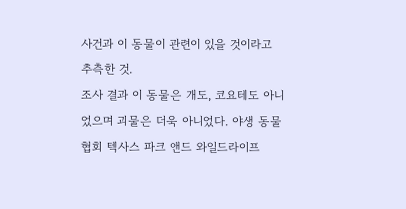사건과 이 동물이 관련이 있을 것이라고 추측한 것.
조사 결과 이 동물은 개도, 코요테도 아니었으며 괴물은 더욱 아니었다. 야생 동물협회 텍사스 파크 앤드 와일드라이프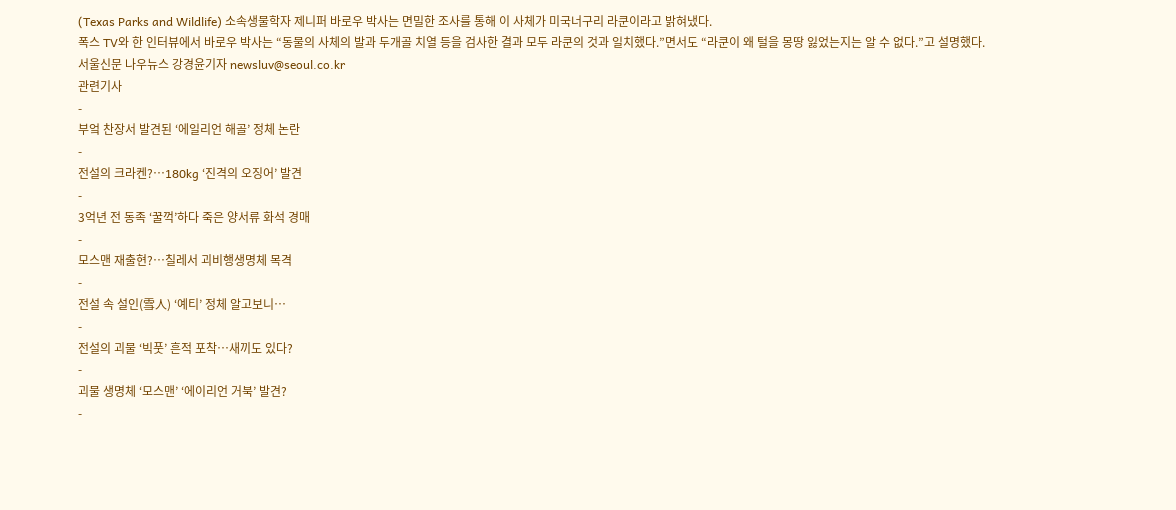(Texas Parks and Wildlife) 소속생물학자 제니퍼 바로우 박사는 면밀한 조사를 통해 이 사체가 미국너구리 라쿤이라고 밝혀냈다.
폭스 TV와 한 인터뷰에서 바로우 박사는 “동물의 사체의 발과 두개골 치열 등을 검사한 결과 모두 라쿤의 것과 일치했다.”면서도 “라쿤이 왜 털을 몽땅 잃었는지는 알 수 없다.”고 설명했다.
서울신문 나우뉴스 강경윤기자 newsluv@seoul.co.kr
관련기사
-
부엌 찬장서 발견된 ‘에일리언 해골’ 정체 논란
-
전설의 크라켄?…180kg ‘진격의 오징어’ 발견
-
3억년 전 동족 ‘꿀꺽’하다 죽은 양서류 화석 경매
-
모스맨 재출현?…칠레서 괴비행생명체 목격
-
전설 속 설인(雪人) ‘예티’ 정체 알고보니…
-
전설의 괴물 ‘빅풋’ 흔적 포착…새끼도 있다?
-
괴물 생명체 ‘모스맨’ ‘에이리언 거북’ 발견?
-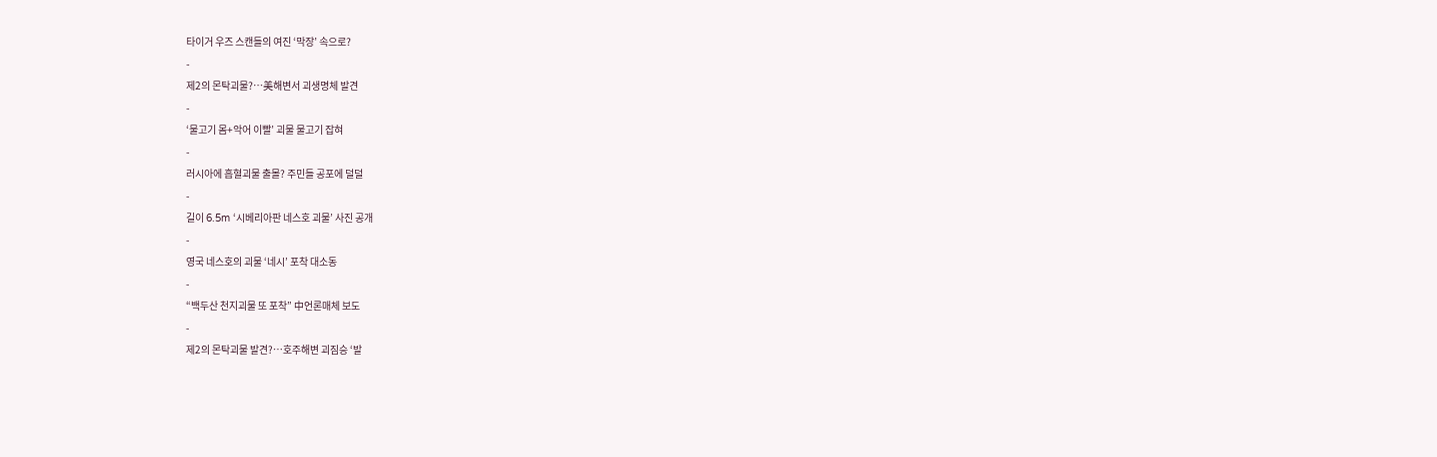타이거 우즈 스캔들의 여진 ‘막장’ 속으로?
-
제2의 몬탁괴물?…美해변서 괴생명체 발견
-
‘물고기 몸+악어 이빨’ 괴물 물고기 잡혀
-
러시아에 흡혈괴물 출몰? 주민들 공포에 덜덜
-
길이 6.5m ‘시베리아판 네스호 괴물’ 사진 공개
-
영국 네스호의 괴물 ‘네시’ 포착 대소동
-
“백두산 천지괴물 또 포착” 中언론매체 보도
-
제2의 몬탁괴물 발견?…호주해변 괴짐승 ‘발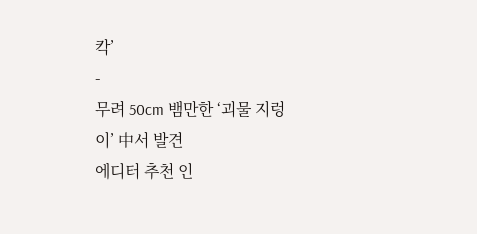칵’
-
무려 50cm 뱀만한 ‘괴물 지렁이’ 中서 발견
에디터 추천 인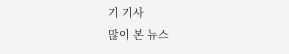기 기사
많이 본 뉴스